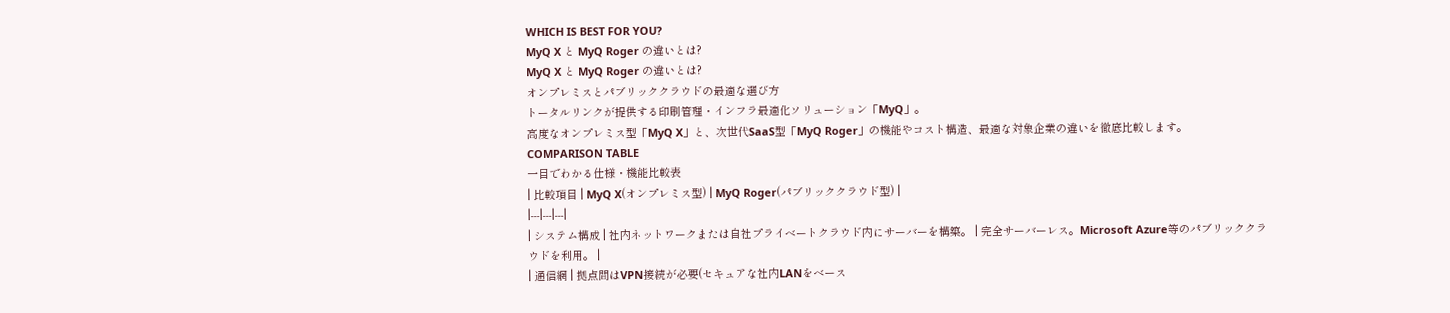WHICH IS BEST FOR YOU?
MyQ X と MyQ Roger の違いとは?
MyQ X と MyQ Roger の違いとは?
オンプレミスとパブリッククラウドの最適な選び方
トータルリンクが提供する印刷管理・インフラ最適化ソリューション「MyQ」。
高度なオンプレミス型「MyQ X」と、次世代SaaS型「MyQ Roger」の機能やコスト構造、最適な対象企業の違いを徹底比較します。
COMPARISON TABLE
一目でわかる仕様・機能比較表
| 比較項目 | MyQ X(オンプレミス型) | MyQ Roger(パブリッククラウド型) |
|---|---|---|
| システム構成 | 社内ネットワークまたは自社プライベートクラウド内にサーバーを構築。 | 完全サーバーレス。Microsoft Azure等のパブリッククラウドを利用。 |
| 通信網 | 拠点間はVPN接続が必要(セキュアな社内LANをベース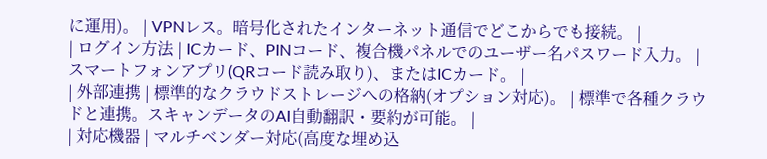に運用)。 | VPNレス。暗号化されたインターネット通信でどこからでも接続。 |
| ログイン方法 | ICカード、PINコード、複合機パネルでのユーザー名パスワード入力。 | スマートフォンアプリ(QRコード読み取り)、またはICカード。 |
| 外部連携 | 標準的なクラウドストレージへの格納(オプション対応)。 | 標準で各種クラウドと連携。スキャンデータのAI自動翻訳・要約が可能。 |
| 対応機器 | マルチベンダー対応(高度な埋め込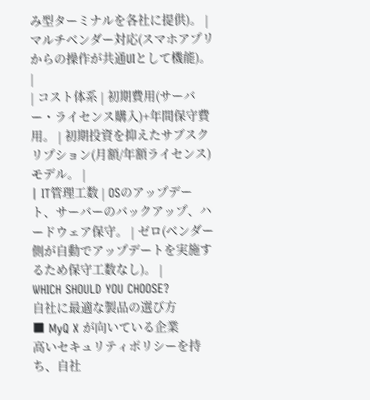み型ターミナルを各社に提供)。 | マルチベンダー対応(スマホアプリからの操作が共通UIとして機能)。 |
| コスト体系 | 初期費用(サーバー・ライセンス購入)+年間保守費用。 | 初期投資を抑えたサブスクリプション(月額/年額ライセンス)モデル。 |
| IT管理工数 | OSのアップデート、サーバーのバックアップ、ハードウェア保守。 | ゼロ(ベンダー側が自動でアップデートを実施するため保守工数なし)。 |
WHICH SHOULD YOU CHOOSE?
自社に最適な製品の選び方
■ MyQ X が向いている企業
高いセキュリティポリシーを持ち、自社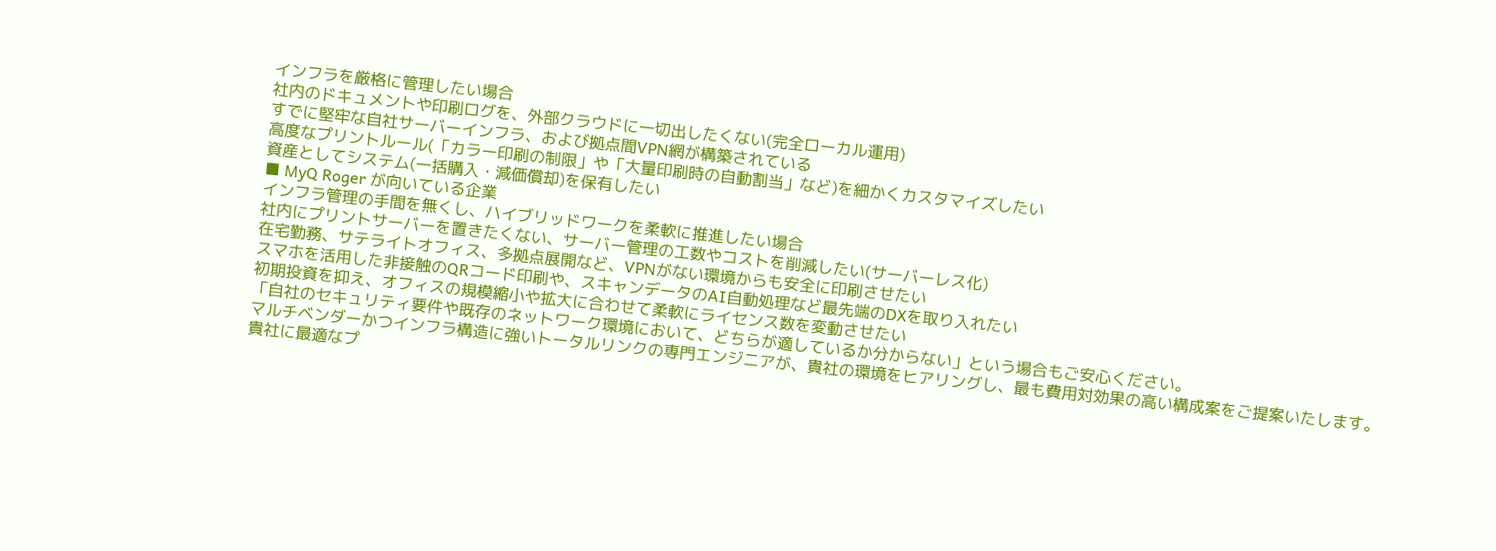インフラを厳格に管理したい場合
社内のドキュメントや印刷ログを、外部クラウドに一切出したくない(完全ローカル運用)
すでに堅牢な自社サーバーインフラ、および拠点間VPN網が構築されている
高度なプリントルール(「カラー印刷の制限」や「大量印刷時の自動割当」など)を細かくカスタマイズしたい
資産としてシステム(一括購入・減価償却)を保有したい
■ MyQ Roger が向いている企業
インフラ管理の手間を無くし、ハイブリッドワークを柔軟に推進したい場合
社内にプリントサーバーを置きたくない、サーバー管理の工数やコストを削減したい(サーバーレス化)
在宅勤務、サテライトオフィス、多拠点展開など、VPNがない環境からも安全に印刷させたい
スマホを活用した非接触のQRコード印刷や、スキャンデータのAI自動処理など最先端のDXを取り入れたい
初期投資を抑え、オフィスの規模縮小や拡大に合わせて柔軟にライセンス数を変動させたい
「自社のセキュリティ要件や既存のネットワーク環境において、どちらが適しているか分からない」という場合もご安心ください。
マルチベンダーかつインフラ構造に強いトータルリンクの専門エンジニアが、貴社の環境をヒアリングし、最も費用対効果の高い構成案をご提案いたします。
貴社に最適なプ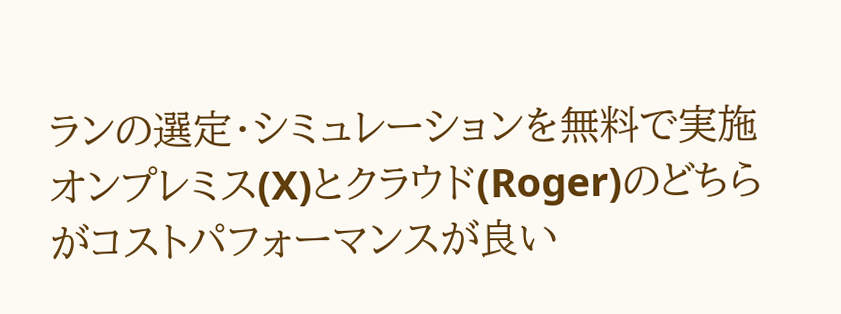ランの選定・シミュレーションを無料で実施
オンプレミス(X)とクラウド(Roger)のどちらがコストパフォーマンスが良い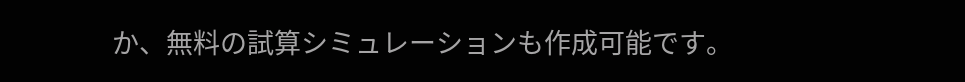か、無料の試算シミュレーションも作成可能です。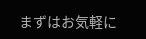まずはお気軽に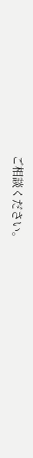ご相談ください。